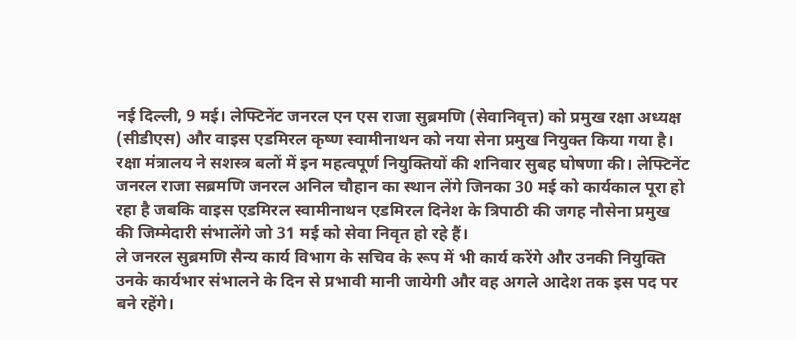नई दिल्ली, 9 मई। लेफ्टिनेंट जनरल एन एस राजा सुब्रमणि (सेवानिवृत्त) को प्रमुख रक्षा अध्यक्ष (सीडीएस) और वाइस एडमिरल कृष्ण स्वामीनाथन को नया सेना प्रमुख नियुक्त किया गया है। रक्षा मंत्रालय ने सशस्त्र बलों में इन महत्वपूर्ण नियुक्तियों की शनिवार सुबह घोषणा की। लेफ्टिनेंट जनरल राजा सब्रमणि जनरल अनिल चौहान का स्थान लेंगे जिनका 30 मई को कार्यकाल पूरा हो रहा है जबकि वाइस एडमिरल स्वामीनाथन एडमिरल दिनेश के त्रिपाठी की जगह नौसेना प्रमुख की जिम्मेदारी संभालेंगे जो 31 मई को सेवा निवृत हो रहे हैं।
ले जनरल सुब्रमणि सैन्य कार्य विभाग के सचिव के रूप में भी कार्य करेंगे और उनकी नियुक्ति उनके कार्यभार संभालने के दिन से प्रभावी मानी जायेगी और वह अगले आदेश तक इस पद पर बने रहेंगे।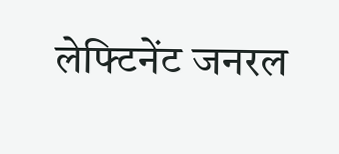लेफ्टिनेंट जनरल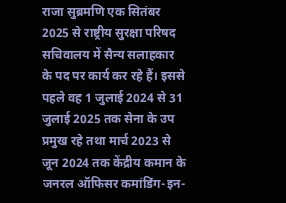राजा सुब्रमणि एक सितंबर 2025 से राष्ट्रीय सुरक्षा परिषद सचिवालय में सैन्य सलाहकार के पद पर कार्य कर रहे हैं। इससे पहले वह 1 जुलाई 2024 से 31 जुलाई 2025 तक सेना के उप प्रमुख रहे तथा मार्च 2023 से जून 2024 तक केंद्रीय कमान के जनरल ऑफिसर कमांडिंग-इन-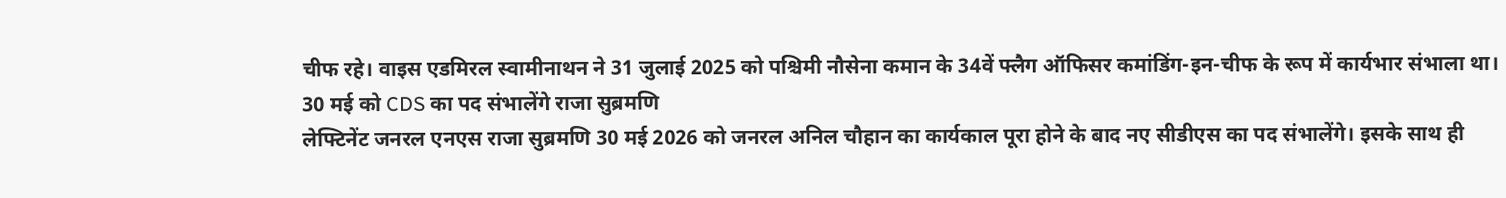चीफ रहे। वाइस एडमिरल स्वामीनाथन ने 31 जुलाई 2025 को पश्चिमी नौसेना कमान के 34वें फ्लैग ऑफिसर कमांडिंग-इन-चीफ के रूप में कार्यभार संभाला था।
30 मई को CDS का पद संभालेंगे राजा सुब्रमणि
लेफ्टिनेंट जनरल एनएस राजा सुब्रमणि 30 मई 2026 को जनरल अनिल चौहान का कार्यकाल पूरा होने के बाद नए सीडीएस का पद संभालेंगे। इसके साथ ही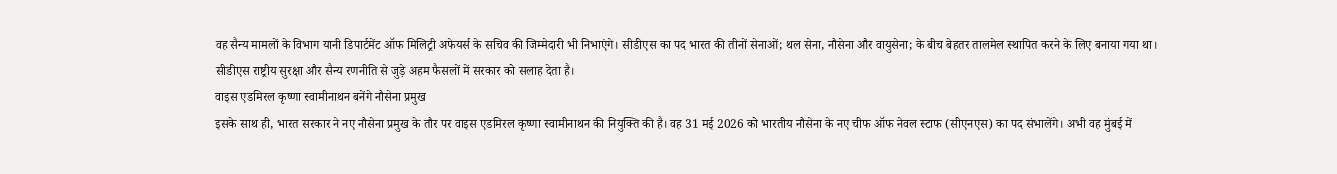वह सैन्य मामलों के विभाग यानी डिपार्टमेंट ऑफ मिलिट्री अफेयर्स के सचिव की जिम्मेदारी भी निभाएंगे। सीडीएस का पद भारत की तीनों सेनाओं; थल सेना, नौसेना और वायुसेना; के बीच बेहतर तालमेल स्थापित करने के लिए बनाया गया था। सीडीएस राष्ट्रीय सुरक्षा और सैन्य रणनीति से जुड़े अहम फैसलों में सरकार को सलाह देता है।
वाइस एडमिरल कृष्णा स्वामीनाथन बनेंगे नौसेना प्रमुख
इसके साथ ही, भारत सरकार ने नए नौसेना प्रमुख के तौर पर वाइस एडमिरल कृष्णा स्वामीनाथन की नियुक्ति की है। वह 31 मई 2026 को भारतीय नौसेना के नए चीफ ऑफ नेवल स्टाफ (सीएनएस) का पद संभालेंगे। अभी वह मुंबई में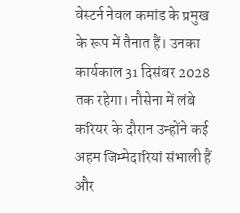वेस्टर्न नेवल कमांड के प्रमुख के रूप में तैनात हैं। उनका कार्यकाल 31 दिसंबर 2028 तक रहेगा। नौसेना में लंबे करियर के दौरान उन्होंने कई अहम जिम्मेदारियां संभाली हैं और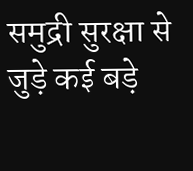समुद्री सुरक्षा से जुड़े कई बड़े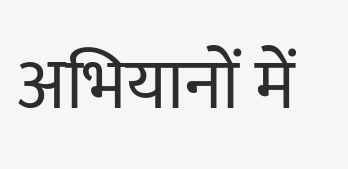अभियानों में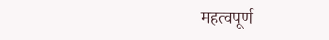महत्वपूर्ण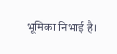भूमिका निभाई है।